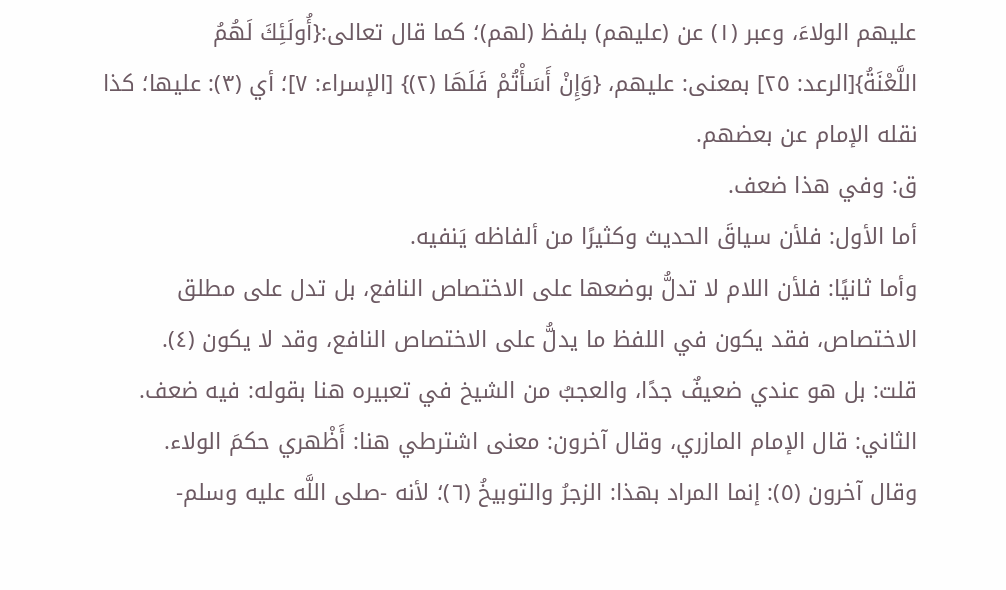عليهم الولاءَ، وعبر (١) عن (عليهم) بلفظ (لهم)؛ كما قال تعالى:{أُولَئِكَ لَهُمُ اللَّعْنَةُ}[الرعد: ٢٥] بمعنى: عليهم، {وَإِنْ أَسَأْتُمْ فَلَهَا (٢)} [الإسراء: ٧]؛ أي (٣): عليها؛ كذا نقله الإمام عن بعضهم.
ق: وفي هذا ضعف.
أما الأول: فلأن سياقَ الحديث وكثيرًا من ألفاظه يَنفيه.
وأما ثانيًا: فلأن اللام لا تدلُّ بوضعها على الاختصاص النافع، بل تدل على مطلق الاختصاص، فقد يكون في اللفظ ما يدلُّ على الاختصاص النافع، وقد لا يكون (٤).
قلت: بل هو عندي ضعيفٌ جدًا، والعجبُ من الشيخ في تعبيره هنا بقوله: فيه ضعف.
الثاني: قال الإمام المازري، وقال آخرون: معنى اشترطي هنا: أَظْهري حكمَ الولاء.
وقال آخرون (٥): إنما المراد بهذا: الزجرُ والتوبيخُ (٦)؛ لأنه -صلى اللَّه عليه وسلم-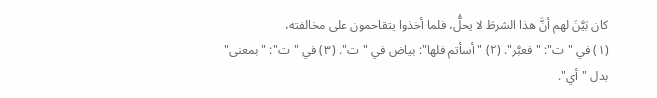كان بَيَّنَ لهم أنَّ هذا الشرطَ لا يحلُّ، فلما أخذوا يتقاحمون على مخالفته،
(١) في "ت": "فعبَّر". (٢) "أسأتم فلها": بياض في "ت". (٣) في "ت": "بمعنى" بدل "أي".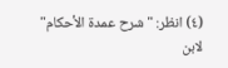(٤) انظر: "شرح عمدة الأحكام" لابن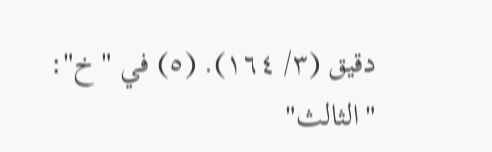دقيق (٣/ ١٦٤). (٥) في "خ": "الثالث"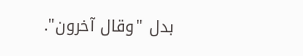بدل "وقال آخرون".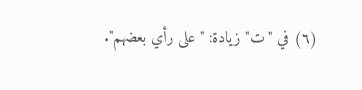(٦) في "ت" زيادة: "على رأي بعضهم".